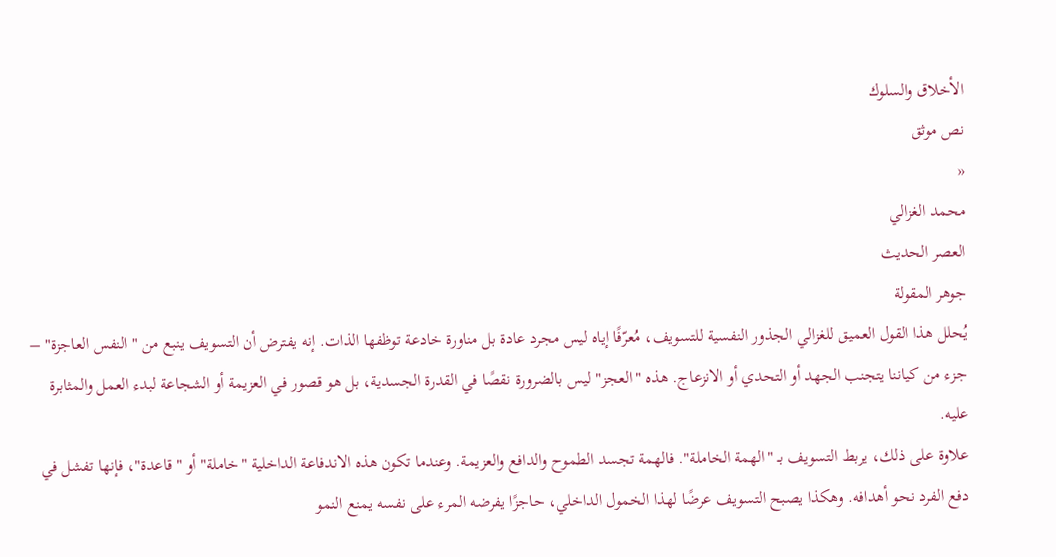الأخلاق والسلوك
نص موثق
«
محمد الغزالي
العصر الحديث
جوهر المقولة
يُحلل هذا القول العميق للغزالي الجذور النفسية للتسويف، مُعرّفًا إياه ليس مجرد عادة بل مناورة خادعة توظفها الذات. إنه يفترض أن التسويف ينبع من "النفس العاجزة" – جزء من كياننا يتجنب الجهد أو التحدي أو الانزعاج. هذه "العجز" ليس بالضرورة نقصًا في القدرة الجسدية، بل هو قصور في العزيمة أو الشجاعة لبدء العمل والمثابرة عليه.
علاوة على ذلك، يربط التسويف بـ "الهمة الخاملة". فالهمة تجسد الطموح والدافع والعزيمة. وعندما تكون هذه الاندفاعة الداخلية "خاملة" أو "قاعدة"، فإنها تفشل في دفع الفرد نحو أهدافه. وهكذا يصبح التسويف عرضًا لهذا الخمول الداخلي، حاجزًا يفرضه المرء على نفسه يمنع النمو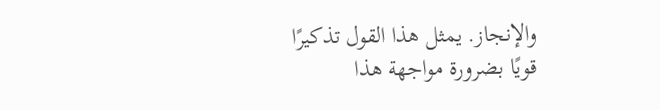والإنجاز. يمثل هذا القول تذكيرًا قويًا بضرورة مواجهة هذا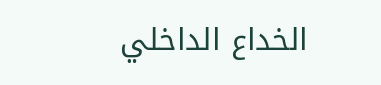الخداع الداخلي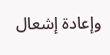وإعادة إشعال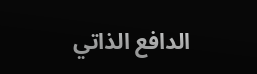الدافع الذاتي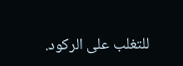للتغلب على الركود.